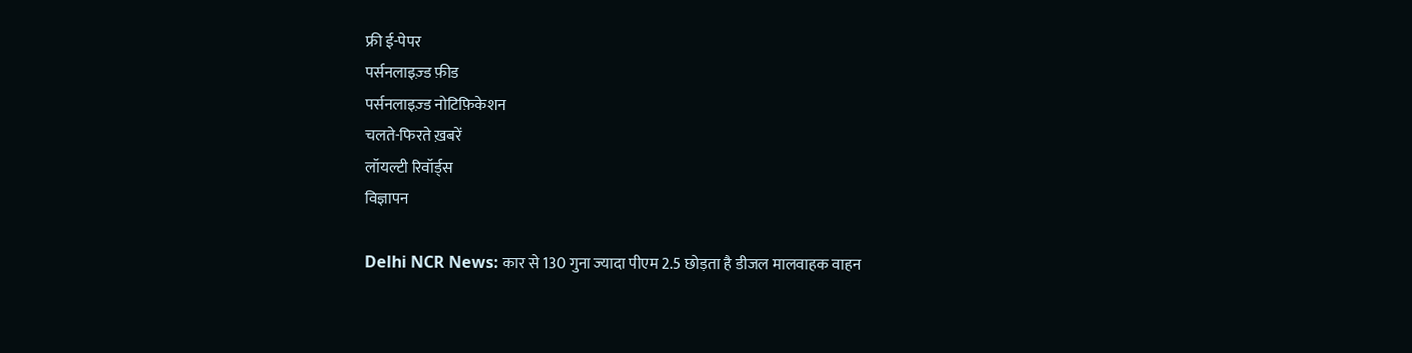फ्री ई-पेपर
पर्सनलाइज़्ड फ़ीड
पर्सनलाइज़्ड नोटिफ़िकेशन
चलते-फिरते ख़बरें
लॉयल्टी रिवॉर्ड्स
विज्ञापन

Delhi NCR News: कार से 130 गुना ज्यादा पीएम 2.5 छोड़ता है डीजल मालवाहक वाहन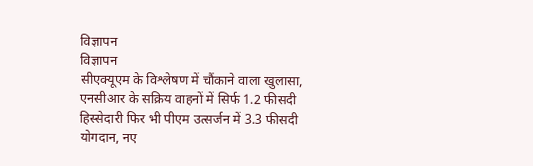विज्ञापन
विज्ञापन
सीएक्यूएम के विश्लेषण में चौंकाने वाला खुलासा, एनसीआर के सक्रिय वाहनों में सिर्फ 1.2 फीसदी हिस्सेदारी फिर भी पीएम उत्सर्जन में 3.3 फीसदी योगदान, नए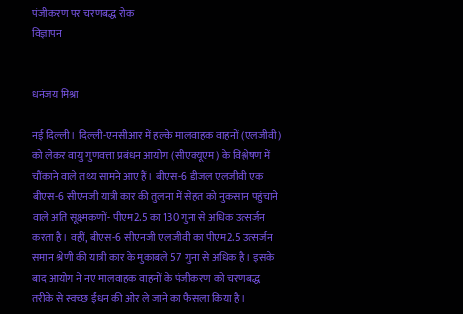पंजीकरण पर चरणबद्ध रोक
विज्ञापन


धनंजय मिश्रा

नई दिल्ली। दिल्ली-एनसीआर में हल्के मालवाहक वाहनों (एलजीवी) को लेकर वायु गुणवत्ता प्रबंधन आयोग (सीएक्यूएम) के विश्लेषण में चौंकाने वाले तथ्य सामने आए हैं। बीएस-6 डीजल एलजीवी एक बीएस-6 सीएनजी यात्री कार की तुलना में सेहत को नुकसान पहुंचाने वाले अति सूक्ष्मकणों- पीएम2.5 का 130 गुना से अधिक उत्सर्जन करता है। वहीं, बीएस-6 सीएनजी एलजीवी का पीएम2.5 उत्सर्जन समान श्रेणी की यात्री कार के मुकाबले 57 गुना से अधिक है। इसके बाद आयोग ने नए मालवाहक वाहनों के पंजीकरण को चरणबद्ध तरीके से स्वच्छ ईंधन की ओर ले जाने का फैसला किया है।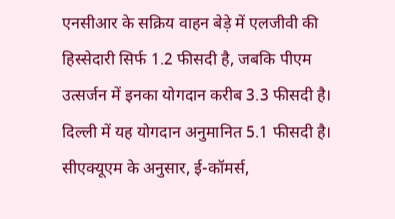एनसीआर के सक्रिय वाहन बेड़े में एलजीवी की हिस्सेदारी सिर्फ 1.2 फीसदी है, जबकि पीएम उत्सर्जन में इनका योगदान करीब 3.3 फीसदी है। दिल्ली में यह योगदान अनुमानित 5.1 फीसदी है। सीएक्यूएम के अनुसार, ई-कॉमर्स,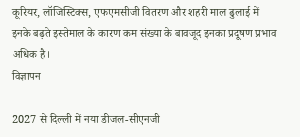कूरियर, लॉजिस्टिक्स, एफएमसीजी वितरण और शहरी माल ढुलाई में इनके बढ़ते इस्तेमाल के कारण कम संख्या के बावजूद इनका प्रदूषण प्रभाव अधिक है।
विज्ञापन

2027 से दिल्ली में नया डीजल-सीएनजी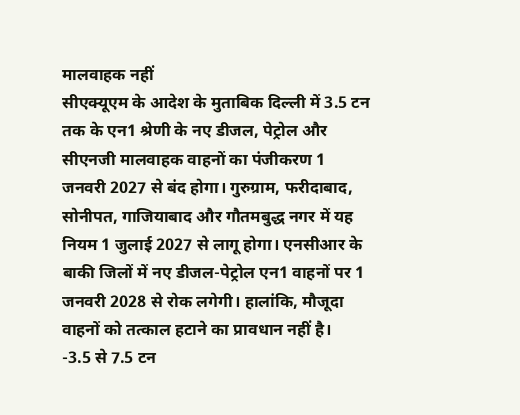मालवाहक नहीं
सीएक्यूएम के आदेश के मुताबिक दिल्ली में 3.5 टन तक के एन1 श्रेणी के नए डीजल, पेट्रोल और सीएनजी मालवाहक वाहनों का पंजीकरण 1 जनवरी 2027 से बंद होगा। गुरुग्राम, फरीदाबाद, सोनीपत, गाजियाबाद और गौतमबुद्ध नगर में यह नियम 1 जुलाई 2027 से लागू होगा। एनसीआर के बाकी जिलों में नए डीजल-पेट्रोल एन1 वाहनों पर 1 जनवरी 2028 से रोक लगेगी। हालांकि, मौजूदा वाहनों को तत्काल हटाने का प्रावधान नहीं है।
-3.5 से 7.5 टन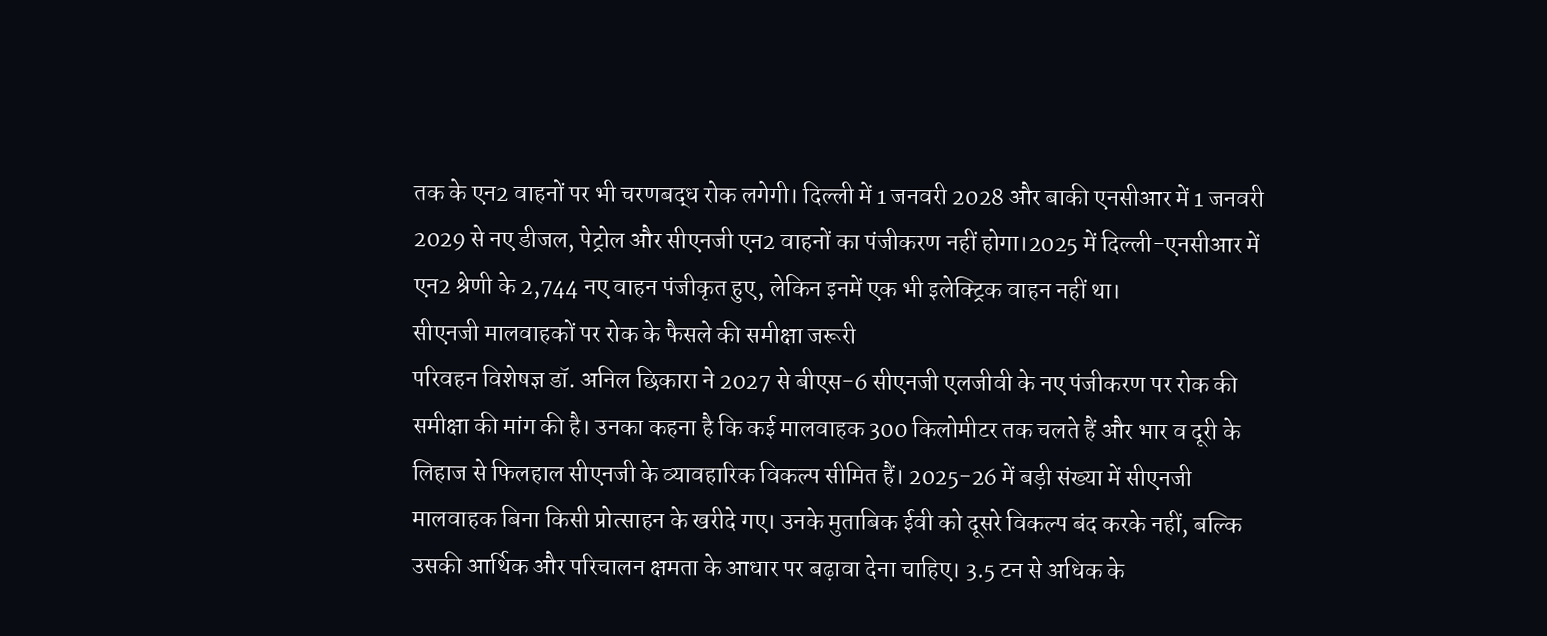तक के एन2 वाहनों पर भी चरणबद्ध रोक लगेगी। दिल्ली में 1 जनवरी 2028 और बाकी एनसीआर में 1 जनवरी 2029 से नए डीजल, पेट्रोल और सीएनजी एन2 वाहनों का पंजीकरण नहीं होगा।2025 में दिल्ली-एनसीआर में एन2 श्रेणी के 2,744 नए वाहन पंजीकृत हुए, लेकिन इनमें एक भी इलेक्ट्रिक वाहन नहीं था।
सीएनजी मालवाहकों पर रोक के फैसले की समीक्षा जरूरी
परिवहन विशेषज्ञ डॉ. अनिल छिकारा ने 2027 से बीएस-6 सीएनजी एलजीवी के नए पंजीकरण पर रोक की समीक्षा की मांग की है। उनका कहना है कि कई मालवाहक 300 किलोमीटर तक चलते हैं और भार व दूरी के लिहाज से फिलहाल सीएनजी के व्यावहारिक विकल्प सीमित हैं। 2025-26 में बड़ी संख्या में सीएनजी मालवाहक बिना किसी प्रोत्साहन के खरीदे गए। उनके मुताबिक ईवी को दूसरे विकल्प बंद करके नहीं, बल्कि उसकी आर्थिक और परिचालन क्षमता के आधार पर बढ़ावा देना चाहिए। 3.5 टन से अधिक के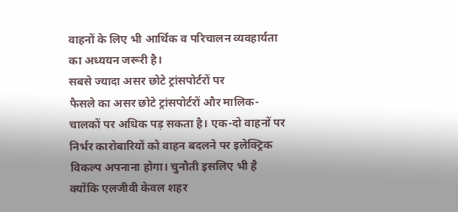वाहनों के लिए भी आर्थिक व परिचालन व्यवहार्यता का अध्ययन जरूरी है।
सबसे ज्यादा असर छोटे ट्रांसपोर्टरों पर
फैसले का असर छोटे ट्रांसपोर्टरों और मालिक-चालकों पर अधिक पड़ सकता है। एक-दो वाहनों पर निर्भर कारोबारियों को वाहन बदलने पर इलेक्ट्रिक विकल्प अपनाना होगा। चुनौती इसलिए भी है क्योंकि एलजीवी केवल शहर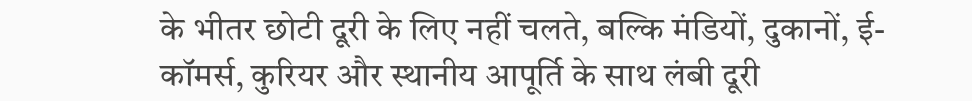के भीतर छोटी दूरी के लिए नहीं चलते, बल्कि मंडियों, दुकानों, ई-कॉमर्स, कुरियर और स्थानीय आपूर्ति के साथ लंबी दूरी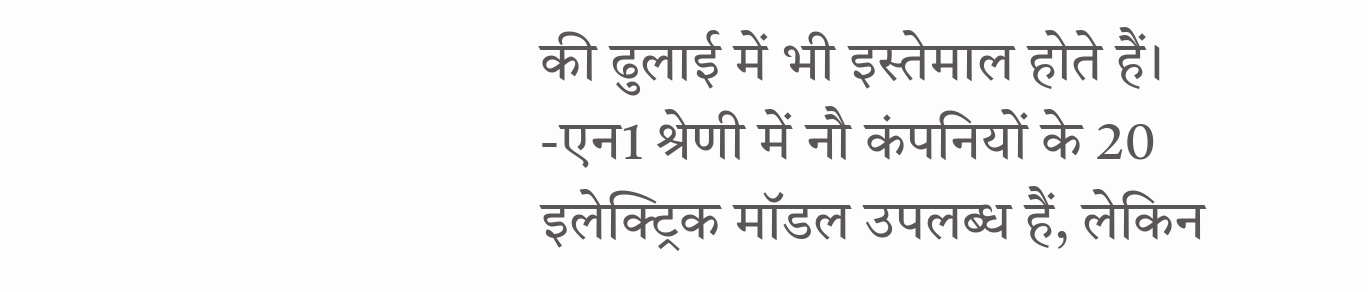की ढुलाई में भी इस्तेमाल होते हैं।
-एन1 श्रेणी में नौ कंपनियों के 20 इलेक्ट्रिक मॉडल उपलब्ध हैं, लेकिन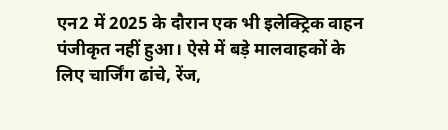एन2 में 2025 के दौरान एक भी इलेक्ट्रिक वाहन पंजीकृत नहीं हुआ। ऐसे में बड़े मालवाहकों के लिए चार्जिंग ढांचे, रेंज,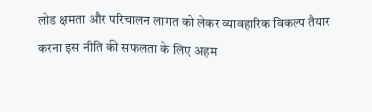लोड क्षमता और परिचालन लागत को लेकर व्यावहारिक विकल्प तैयार करना इस नीति की सफलता के लिए अहम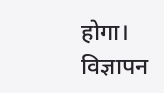होगा।
विज्ञापन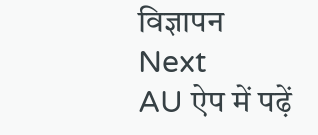विज्ञापन
Next
AU ऐप में पढ़ें